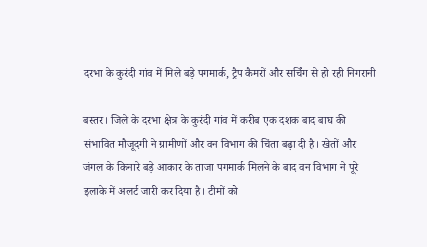दरभा के कुरंदी गांव में मिले बड़े पगमार्क, ट्रैप कैमरों और सर्चिंग से हो रही निगरानी

बस्तर। जिले के दरभा क्षेत्र के कुरंदी गांव में करीब एक दशक बाद बाघ की संभावित मौजूदगी ने ग्रामीणों और वन विभाग की चिंता बढ़ा दी है। खेतों और जंगल के किनारे बड़े आकार के ताजा पगमार्क मिलने के बाद वन विभाग ने पूरे इलाके में अलर्ट जारी कर दिया है। टीमों को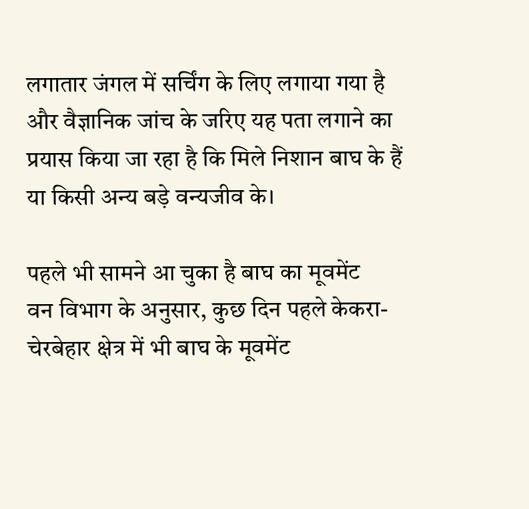लगातार जंगल में सर्चिंग के लिए लगाया गया है और वैज्ञानिक जांच के जरिए यह पता लगाने का प्रयास किया जा रहा है कि मिले निशान बाघ के हैं या किसी अन्य बड़े वन्यजीव के।

पहले भी सामने आ चुका है बाघ का मूवमेंट
वन विभाग के अनुसार, कुछ दिन पहले केकरा-चेरबेहार क्षेत्र में भी बाघ के मूवमेंट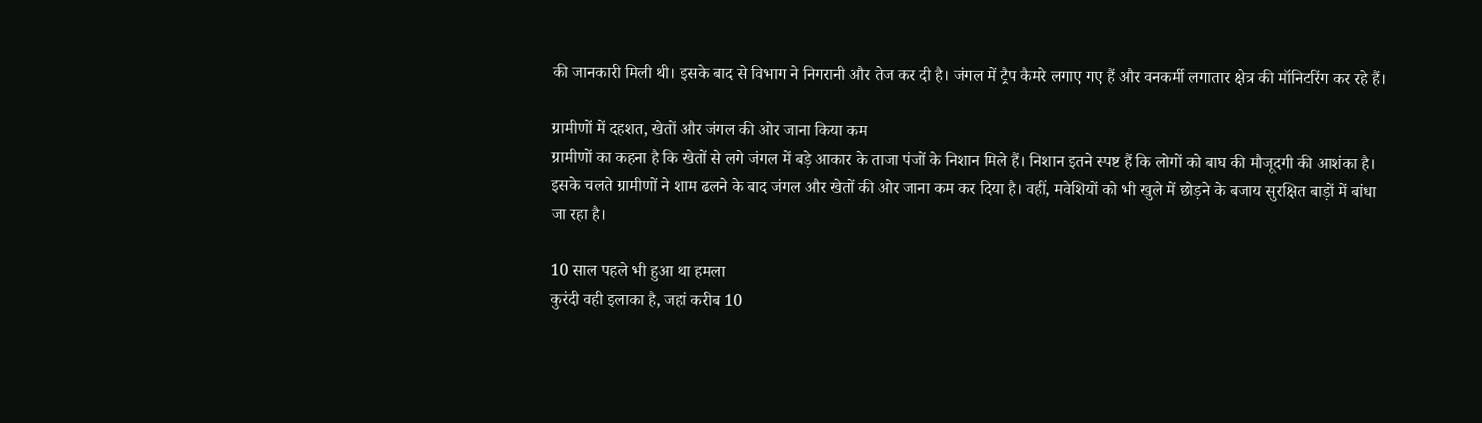की जानकारी मिली थी। इसके बाद से विभाग ने निगरानी और तेज कर दी है। जंगल में ट्रैप कैमरे लगाए गए हैं और वनकर्मी लगातार क्षेत्र की मॉनिटरिंग कर रहे हैं।

ग्रामीणों में दहशत, खेतों और जंगल की ओर जाना किया कम
ग्रामीणों का कहना है कि खेतों से लगे जंगल में बड़े आकार के ताजा पंजों के निशान मिले हैं। निशान इतने स्पष्ट हैं कि लोगों को बाघ की मौजूदगी की आशंका है। इसके चलते ग्रामीणों ने शाम ढलने के बाद जंगल और खेतों की ओर जाना कम कर दिया है। वहीं, मवेशियों को भी खुले में छोड़ने के बजाय सुरक्षित बाड़ों में बांधा जा रहा है।

10 साल पहले भी हुआ था हमला
कुरंदी वही इलाका है, जहां करीब 10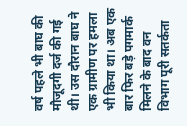वर्ष पहले भी बाघ की मौजूदगी दर्ज की गई थी। उस दौरान बाघ ने एक ग्रामीण पर हमला भी किया था। अब एक बार फिर बड़े पगमार्क मिलने के बाद वन विभाग पूरी सतर्कता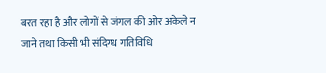बरत रहा है और लोगों से जंगल की ओर अकेले न जाने तथा किसी भी संदिग्ध गतिविधि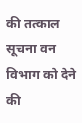की तत्काल सूचना वन विभाग को देने की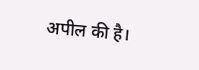अपील की है।